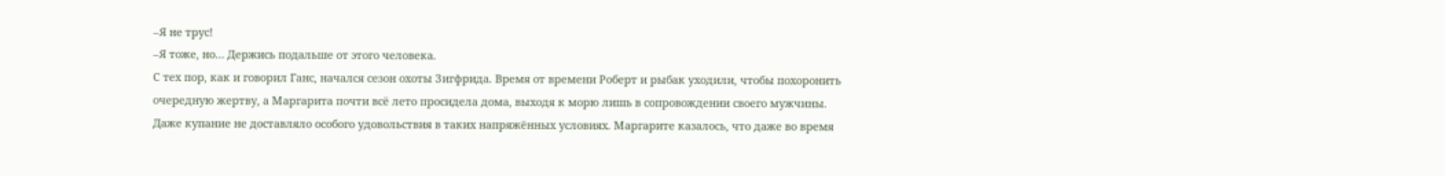–Я не трус!
–Я тоже, но… Держись подальше от этого человека.
С тех пор, как и говорил Ганс, начался сезон охоты Зигфрида. Время от времени Роберт и рыбак уходили, чтобы похоронить очередную жертву, а Маргарита почти всё лето просидела дома, выходя к морю лишь в сопровождении своего мужчины. Даже купание не доставляло особого удовольствия в таких напряжённых условиях. Маргарите казалось, что даже во время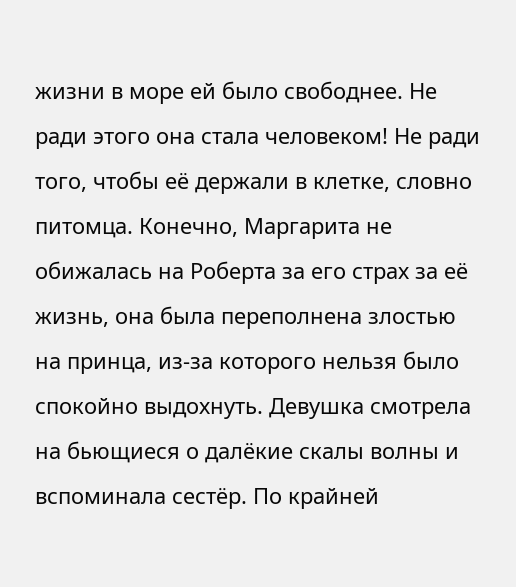жизни в море ей было свободнее. Не ради этого она стала человеком! Не ради того, чтобы её держали в клетке, словно питомца. Конечно, Маргарита не обижалась на Роберта за его страх за её жизнь, она была переполнена злостью на принца, из-за которого нельзя было спокойно выдохнуть. Девушка смотрела на бьющиеся о далёкие скалы волны и вспоминала сестёр. По крайней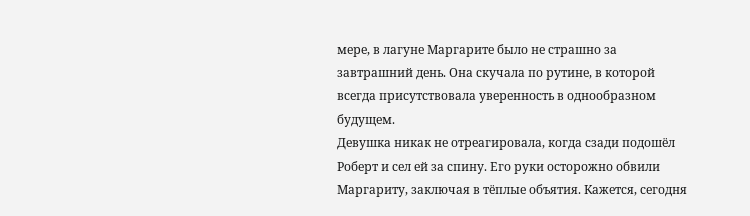мере, в лагуне Маргарите было не страшно за завтрашний день. Она скучала по рутине, в которой всегда присутствовала уверенность в однообразном будущем.
Девушка никак не отреагировала, когда сзади подошёл Роберт и сел ей за спину. Его руки осторожно обвили Маргариту, заключая в тёплые объятия. Кажется, сегодня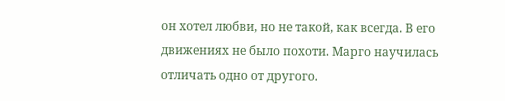он хотел любви, но не такой, как всегда. В его движениях не было похоти. Марго научилась отличать одно от другого.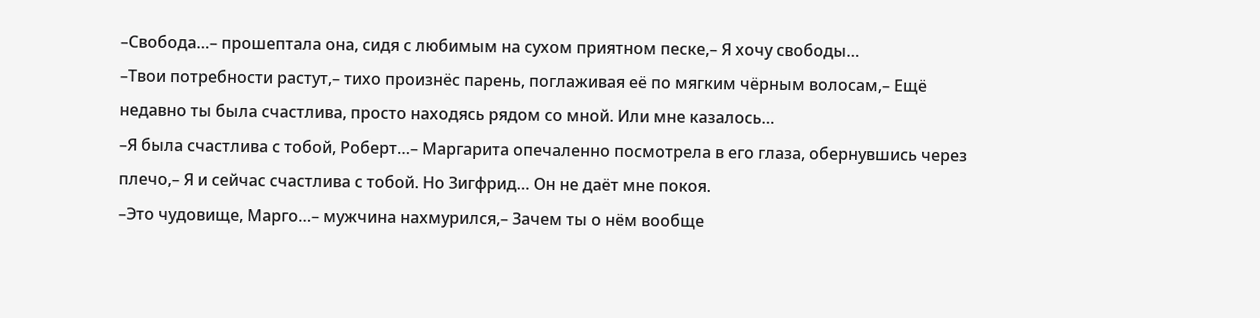–Свобода…– прошептала она, сидя с любимым на сухом приятном песке,– Я хочу свободы…
–Твои потребности растут,– тихо произнёс парень, поглаживая её по мягким чёрным волосам,– Ещё недавно ты была счастлива, просто находясь рядом со мной. Или мне казалось…
–Я была счастлива с тобой, Роберт…– Маргарита опечаленно посмотрела в его глаза, обернувшись через плечо,– Я и сейчас счастлива с тобой. Но Зигфрид… Он не даёт мне покоя.
–Это чудовище, Марго…– мужчина нахмурился,– Зачем ты о нём вообще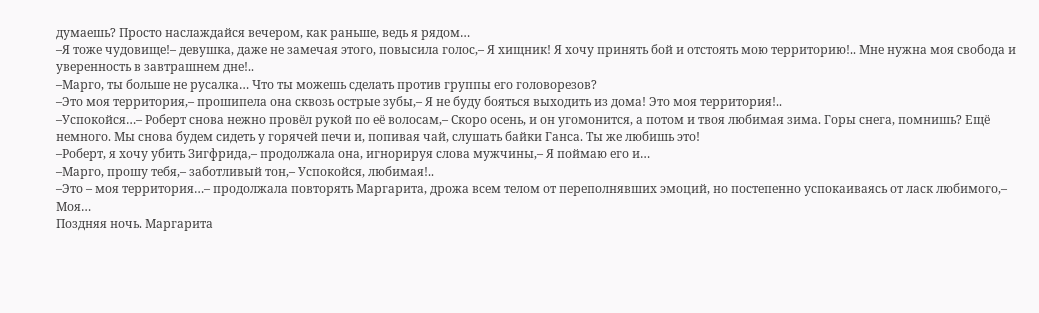думаешь? Просто наслаждайся вечером, как раньше, ведь я рядом…
–Я тоже чудовище!– девушка, даже не замечая этого, повысила голос,– Я хищник! Я хочу принять бой и отстоять мою территорию!.. Мне нужна моя свобода и уверенность в завтрашнем дне!..
–Марго, ты больше не русалка… Что ты можешь сделать против группы его головорезов?
–Это моя территория,– прошипела она сквозь острые зубы,– Я не буду бояться выходить из дома! Это моя территория!..
–Успокойся…– Роберт снова нежно провёл рукой по её волосам,– Скоро осень, и он угомонится, а потом и твоя любимая зима. Горы снега, помнишь? Ещё немного. Мы снова будем сидеть у горячей печи и, попивая чай, слушать байки Ганса. Ты же любишь это!
–Роберт, я хочу убить Зигфрида,– продолжала она, игнорируя слова мужчины,– Я поймаю его и…
–Марго, прошу тебя,– заботливый тон,– Успокойся, любимая!..
–Это – моя территория…– продолжала повторять Маргарита, дрожа всем телом от переполнявших эмоций, но постепенно успокаиваясь от ласк любимого,– Моя…
Поздняя ночь. Маргарита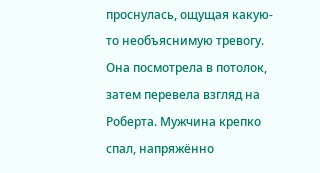проснулась, ощущая какую-то необъяснимую тревогу. Она посмотрела в потолок, затем перевела взгляд на Роберта. Мужчина крепко спал, напряжённо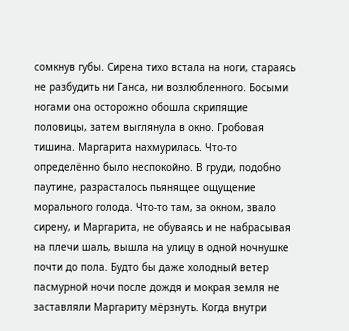сомкнув губы. Сирена тихо встала на ноги, стараясь не разбудить ни Ганса, ни возлюбленного. Босыми ногами она осторожно обошла скрипящие половицы, затем выглянула в окно. Гробовая тишина. Маргарита нахмурилась. Что-то определённо было неспокойно. В груди, подобно паутине, разрасталось пьянящее ощущение морального голода. Что-то там, за окном, звало сирену, и Маргарита, не обуваясь и не набрасывая на плечи шаль, вышла на улицу в одной ночнушке почти до пола. Будто бы даже холодный ветер пасмурной ночи после дождя и мокрая земля не заставляли Маргариту мёрзнуть. Когда внутри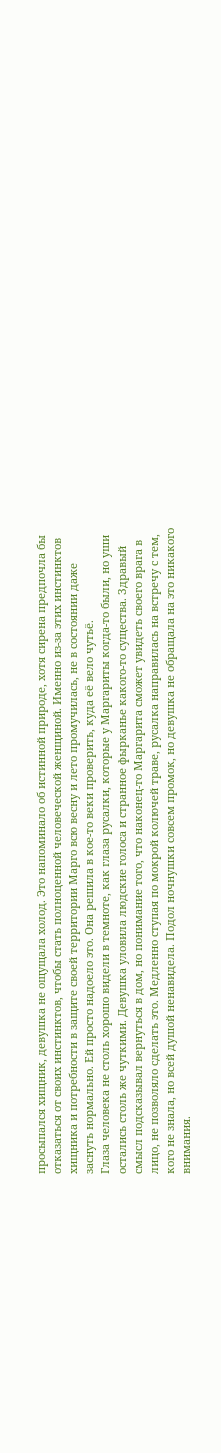просыпался хищник, девушка не ощущала холод. Это напоминало об истинной природе, хотя сирена предпочла бы отказаться от своих инстинктов, чтобы стать полноценной человеческой женщиной. Именно из-за этих инстинктов хищника и потребности в защите своей территории Марго всю весну и лето промучилась, не в состоянии даже заснуть нормально. Ей просто надоело это. Она решила в кое-то веки проверить, куда её вело чутьё.
Глаза человека не столь хорошо видели в темноте, как глаза русалки, которые у Маргариты когда-то были, но уши остались столь же чуткими. Девушка уловила людские голоса и странное фырканье какого-то существа. Здравый смысл подсказывал вернуться в дом, но понимание того, что наконец-то Маргарита сможет увидеть своего врага в лицо, не позволяло сделать это. Медленно ступая по мокрой колючей траве, русалка направилась на встречу с тем, кого не знала, но всей душой ненавидела. Подол ночнушки совсем промок, но девушка не обращала на это никакого внимания.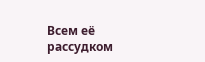Всем её рассудком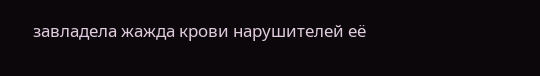завладела жажда крови нарушителей её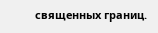священных границ.